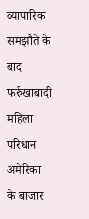व्यापारिक समझौते के बाद फर्रुखाबादी महिला परिधान अमेरिका के बाजार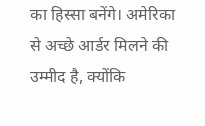का हिस्सा बनेंगे। अमेरिका से अच्छे आर्डर मिलने की उम्मीद है, क्योंकि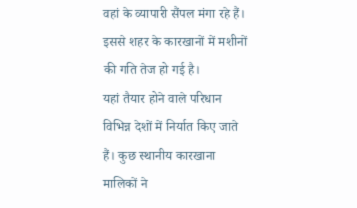वहां के व्यापारी सैंपल मंगा रहे हैं। इससे शहर के कारखानों में मशीनों की गति तेज हो गई है।
यहां तैयार होने वाले परिधान विभिन्न देशों में निर्यात किए जाते हैं। कुछ स्थानीय कारखाना मालिकों ने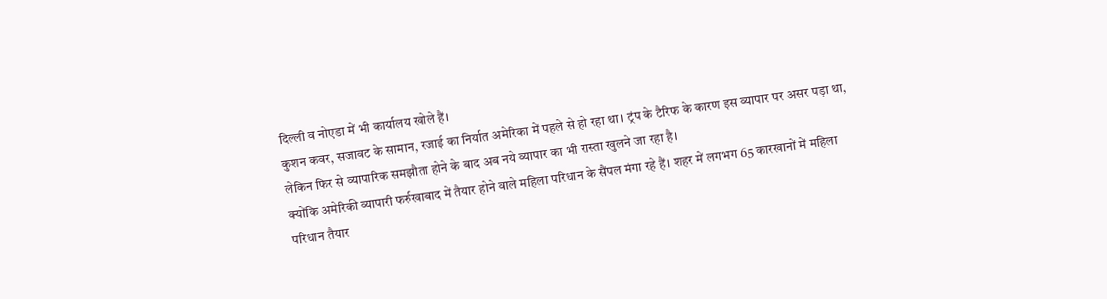दिल्ली व नोएडा में भी कार्यालय खोले हैं।
कुशन कवर, सजावट के सामान, रजाई का निर्यात अमेरिका में पहले से हो रहा था। ट्रंप के टैरिफ के कारण इस व्यापार पर असर पड़ा था, लेकिन फिर से व्यापारिक समझौता होने के बाद अब नये व्यापार का भी रास्ता खुलने जा रहा है।
क्योंकि अमेरिकी व्यापारी फर्रुखाबाद में तैयार होने वाले महिला परिधान के सैंपल मंगा रहे हैं। शहर में लगभग 65 कारखानों में महिला परिधान तैयार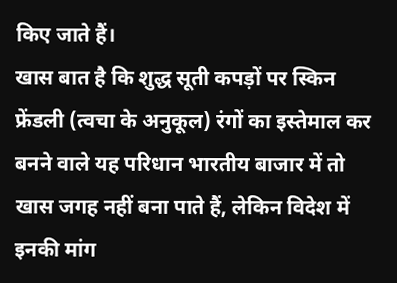किए जाते हैं।
खास बात है कि शुद्ध सूती कपड़ों पर स्किन फ्रेंडली (त्वचा के अनुकूल) रंगों का इस्तेमाल कर बनने वाले यह परिधान भारतीय बाजार में तो खास जगह नहीं बना पाते हैं, लेकिन विदेश में इनकी मांग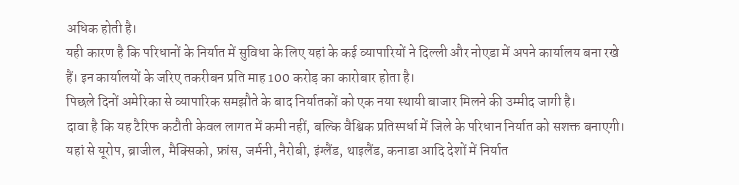अधिक होती है।
यही कारण है कि परिधानों के निर्यात में सुविधा के लिए यहां के कई व्यापारियों ने दिल्ली और नोएडा में अपने कार्यालय बना रखे हैं। इन कार्यालयों के जरिए तकरीबन प्रति माह 100 करोड़ का कारोबार होता है।
पिछले दिनों अमेरिका से व्यापारिक समझौते के बाद निर्यातकों को एक नया स्थायी बाजार मिलने की उम्मीद जागी है।
दावा है कि यह टैरिफ कटौती केवल लागत में कमी नहीं, बल्कि वैश्विक प्रतिस्पर्धा में जिले के परिधान निर्यात को सशक्त बनाएगी। यहां से यूरोप, ब्राजील, मैक्सिको, फ्रांस, जर्मनी, नैरोबी, इंग्लैंड, थाइलैंड, कनाडा आदि देशों में निर्यात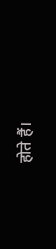होते हैं।